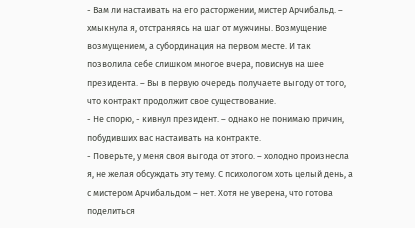- Вам ли настаивать на его расторжении, мистер Арчибальд. – хмыкнула я, отстраняясь на шаг от мужчины. Возмущение возмущением, а субординация на первом месте. И так позволила себе слишком многое вчера, повиснув на шее президента. – Вы в первую очередь получаете выгоду от того, что контракт продолжит свое существование.
- Не спорю, - кивнул президент. – однако не понимаю причин, побудивших вас настаивать на контракте.
- Поверьте, у меня своя выгода от этого. – холодно произнесла я, не желая обсуждать эту тему. С психологом хоть целый день, а с мистером Арчибальдом – нет. Хотя не уверена, что готова поделиться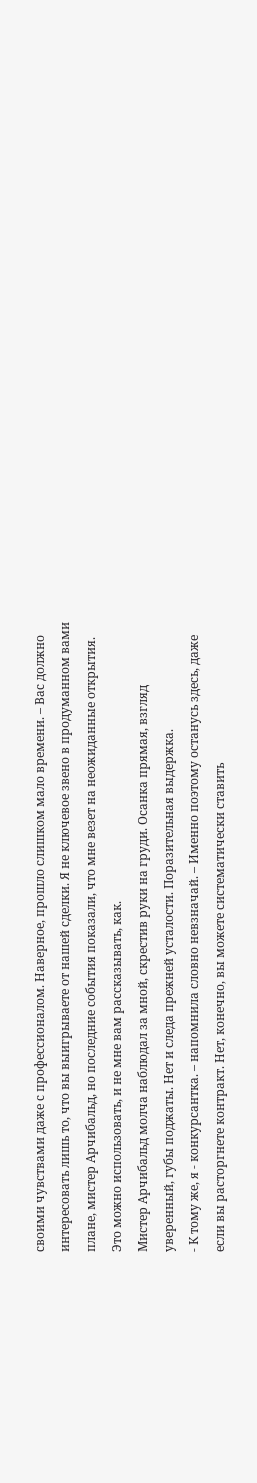своими чувствами даже с профессионалом. Наверное, прошло слишком мало времени. – Вас должно интересовать лишь то, что вы выигрываете от нашей сделки. Я не ключевое звено в продуманном вами плане, мистер Арчибальд, но последние события показали, что мне везет на неожиданные открытия. Это можно использовать, и не мне вам рассказывать, как.
Мистер Арчибальд молча наблюдал за мной, скрестив руки на груди. Осанка прямая, взгляд уверенный, губы поджаты. Нет и следа прежней усталости. Поразительная выдержка.
- К тому же, я - конкурсантка. – напомнила словно невзначай. – Именно поэтому останусь здесь, даже если вы расторгнете контракт. Нет, конечно, вы можете систематически ставить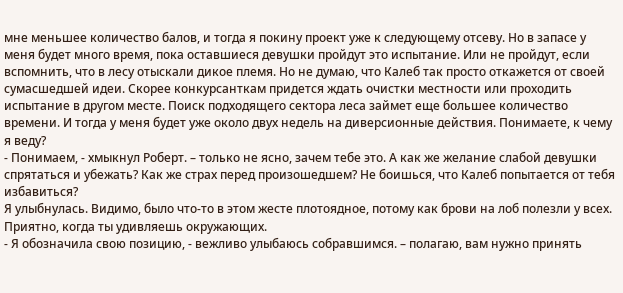мне меньшее количество балов, и тогда я покину проект уже к следующему отсеву. Но в запасе у меня будет много время, пока оставшиеся девушки пройдут это испытание. Или не пройдут, если вспомнить, что в лесу отыскали дикое племя. Но не думаю, что Калеб так просто откажется от своей сумасшедшей идеи. Скорее конкурсанткам придется ждать очистки местности или проходить испытание в другом месте. Поиск подходящего сектора леса займет еще большее количество времени. И тогда у меня будет уже около двух недель на диверсионные действия. Понимаете, к чему я веду?
- Понимаем, - хмыкнул Роберт. – только не ясно, зачем тебе это. А как же желание слабой девушки спрятаться и убежать? Как же страх перед произошедшем? Не боишься, что Калеб попытается от тебя избавиться?
Я улыбнулась. Видимо, было что-то в этом жесте плотоядное, потому как брови на лоб полезли у всех. Приятно, когда ты удивляешь окружающих.
- Я обозначила свою позицию, - вежливо улыбаюсь собравшимся. – полагаю, вам нужно принять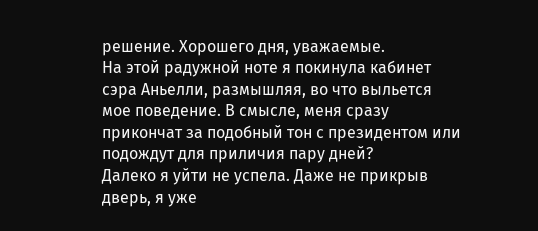решение. Хорошего дня, уважаемые.
На этой радужной ноте я покинула кабинет сэра Аньелли, размышляя, во что выльется мое поведение. В смысле, меня сразу прикончат за подобный тон с президентом или подождут для приличия пару дней?
Далеко я уйти не успела. Даже не прикрыв дверь, я уже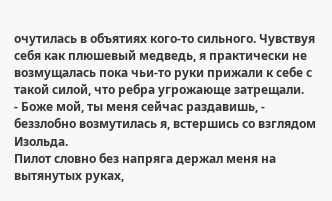очутилась в объятиях кого-то сильного. Чувствуя себя как плюшевый медведь, я практически не возмущалась пока чьи-то руки прижали к себе с такой силой, что ребра угрожающе затрещали.
- Боже мой, ты меня сейчас раздавишь, - беззлобно возмутилась я, встершись со взглядом Изольда.
Пилот словно без напряга держал меня на вытянутых руках,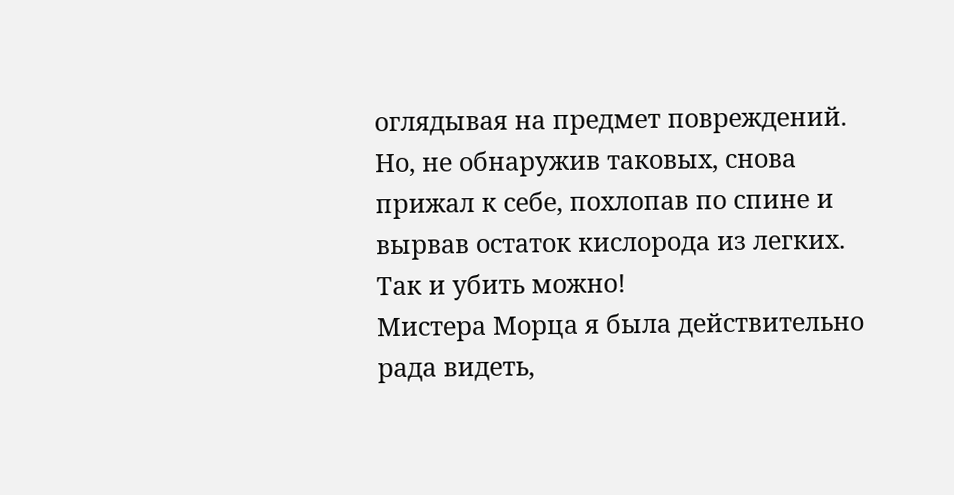оглядывая на предмет повреждений. Но, не обнаружив таковых, снова прижал к себе, похлопав по спине и вырвав остаток кислорода из легких. Так и убить можно!
Мистера Морца я была действительно рада видеть,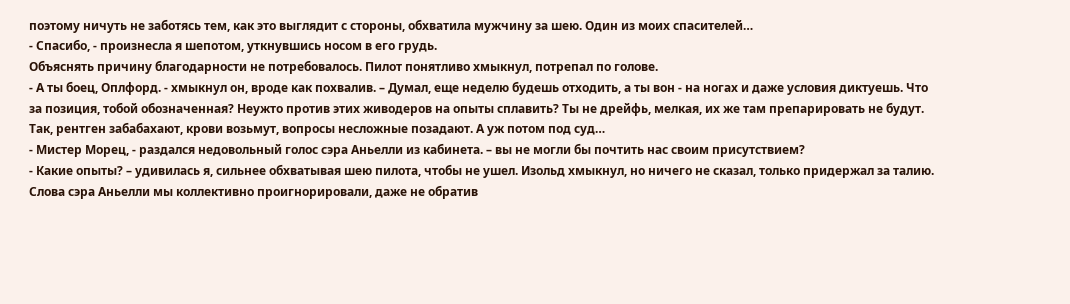поэтому ничуть не заботясь тем, как это выглядит с стороны, обхватила мужчину за шею. Один из моих спасителей…
- Спасибо, - произнесла я шепотом, уткнувшись носом в его грудь.
Объяснять причину благодарности не потребовалось. Пилот понятливо хмыкнул, потрепал по голове.
- А ты боец, Оплфорд. - хмыкнул он, вроде как похвалив. – Думал, еще неделю будешь отходить, а ты вон - на ногах и даже условия диктуешь. Что за позиция, тобой обозначенная? Неужто против этих живодеров на опыты сплавить? Ты не дрейфь, мелкая, их же там препарировать не будут. Так, рентген забабахают, крови возьмут, вопросы несложные позадают. А уж потом под суд…
- Мистер Морец, - раздался недовольный голос сэра Аньелли из кабинета. – вы не могли бы почтить нас своим присутствием?
- Какие опыты? – удивилась я, сильнее обхватывая шею пилота, чтобы не ушел. Изольд хмыкнул, но ничего не сказал, только придержал за талию.
Слова сэра Аньелли мы коллективно проигнорировали, даже не обратив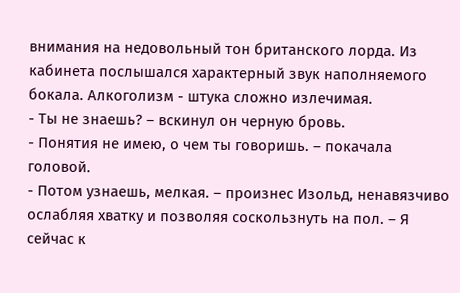внимания на недовольный тон британского лорда. Из кабинета послышался характерный звук наполняемого бокала. Алкоголизм - штука сложно излечимая.
- Ты не знаешь? – вскинул он черную бровь.
- Понятия не имею, о чем ты говоришь. – покачала головой.
- Потом узнаешь, мелкая. – произнес Изольд, ненавязчиво ослабляя хватку и позволяя соскользнуть на пол. – Я сейчас к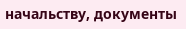начальству, документы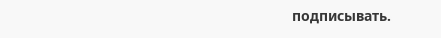подписывать.